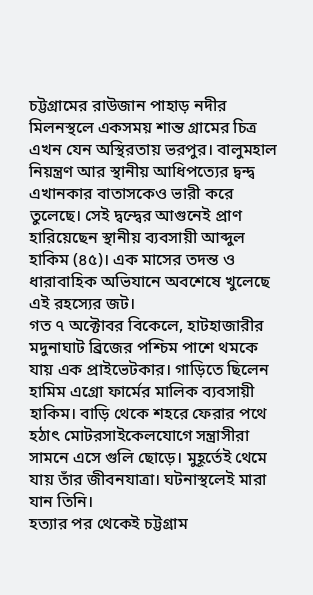চট্টগ্রামের রাউজান পাহাড় নদীর মিলনস্থলে একসময় শান্ত গ্রামের চিত্র এখন যেন অস্থিরতায় ভরপুর। বালুমহাল নিয়ন্ত্রণ আর স্থানীয় আধিপত্যের দ্বন্দ্ব এখানকার বাতাসকেও ভারী করে তুলেছে। সেই দ্বন্দ্বের আগুনেই প্রাণ হারিয়েছেন স্থানীয় ব্যবসায়ী আব্দুল হাকিম (৪৫)। এক মাসের তদন্ত ও ধারাবাহিক অভিযানে অবশেষে খুলেছে এই রহস্যের জট।
গত ৭ অক্টোবর বিকেলে, হাটহাজারীর মদুনাঘাট ব্রিজের পশ্চিম পাশে থমকে যায় এক প্রাইভেটকার। গাড়িতে ছিলেন হামিম এগ্রো ফার্মের মালিক ব্যবসায়ী হাকিম। বাড়ি থেকে শহরে ফেরার পথে হঠাৎ মোটরসাইকেলযোগে সন্ত্রাসীরা সামনে এসে গুলি ছোড়ে। মুহূর্তেই থেমে যায় তাঁর জীবনযাত্রা। ঘটনাস্থলেই মারা যান তিনি।
হত্যার পর থেকেই চট্টগ্রাম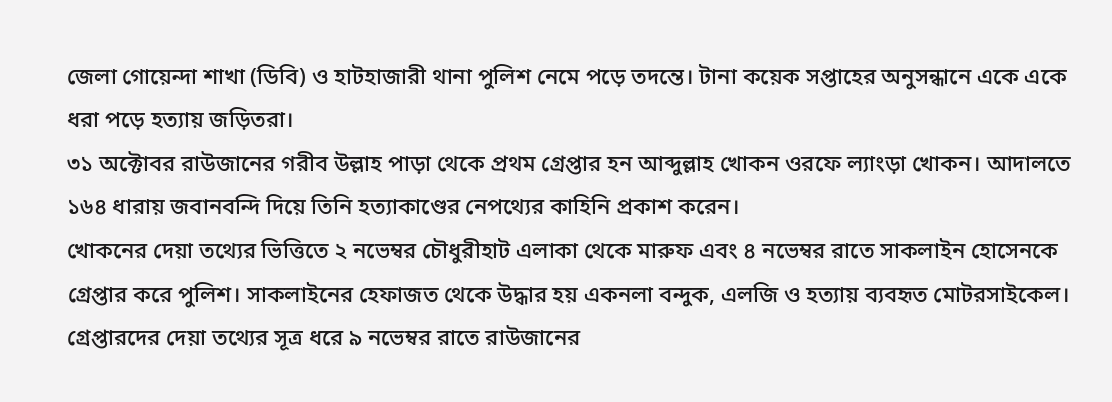জেলা গোয়েন্দা শাখা (ডিবি) ও হাটহাজারী থানা পুলিশ নেমে পড়ে তদন্তে। টানা কয়েক সপ্তাহের অনুসন্ধানে একে একে ধরা পড়ে হত্যায় জড়িতরা।
৩১ অক্টোবর রাউজানের গরীব উল্লাহ পাড়া থেকে প্রথম গ্রেপ্তার হন আব্দুল্লাহ খোকন ওরফে ল্যাংড়া খোকন। আদালতে ১৬৪ ধারায় জবানবন্দি দিয়ে তিনি হত্যাকাণ্ডের নেপথ্যের কাহিনি প্রকাশ করেন।
খোকনের দেয়া তথ্যের ভিত্তিতে ২ নভেম্বর চৌধুরীহাট এলাকা থেকে মারুফ এবং ৪ নভেম্বর রাতে সাকলাইন হোসেনকে গ্রেপ্তার করে পুলিশ। সাকলাইনের হেফাজত থেকে উদ্ধার হয় একনলা বন্দুক, এলজি ও হত্যায় ব্যবহৃত মোটরসাইকেল।
গ্রেপ্তারদের দেয়া তথ্যের সূত্র ধরে ৯ নভেম্বর রাতে রাউজানের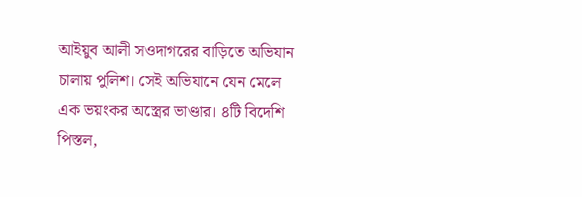আইয়ুব আলী সওদাগরের বাড়িতে অভিযান চালায় পুলিশ। সেই অভিযানে যেন মেলে এক ভয়ংকর অস্ত্রের ভাণ্ডার। ৪টি বিদেশি পিস্তল,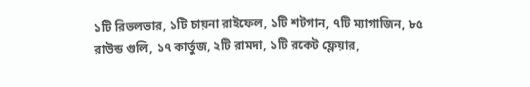১টি রিভলভার, ১টি চায়না রাইফেল, ১টি শটগান, ৭টি ম্যাগাজিন, ৮৫ রাউন্ড গুলি, ১৭ কার্তুজ, ২টি রামদা, ১টি রকেট ফ্লেয়ার,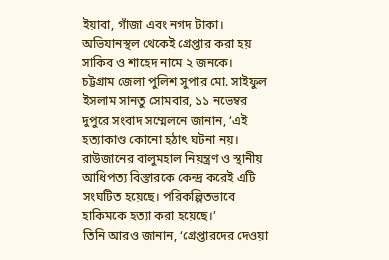ইয়াবা, গাঁজা এবং নগদ টাকা।
অভিযানস্থল থেকেই গ্রেপ্তার করা হয় সাকিব ও শাহেদ নামে ২ জনকে।
চট্টগ্রাম জেলা পুলিশ সুপার মো. সাইফুল ইসলাম সানতু সোমবার, ১১ নভেম্বর দুপুরে সংবাদ সম্মেলনে জানান, ‘এই হত্যাকাণ্ড কোনো হঠাৎ ঘটনা নয়। রাউজানের বালুমহাল নিয়ন্ত্রণ ও স্থানীয় আধিপত্য বিস্তারকে কেন্দ্র করেই এটি সংঘটিত হয়েছে। পরিকল্পিতভাবে হাকিমকে হত্যা করা হয়েছে।’
তিনি আরও জানান, ‘গ্রেপ্তারদের দেওয়া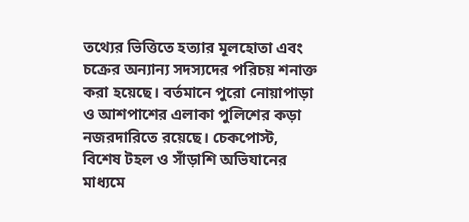তথ্যের ভিত্তিতে হত্যার মূলহোতা এবং চক্রের অন্যান্য সদস্যদের পরিচয় শনাক্ত করা হয়েছে। বর্তমানে পুরো নোয়াপাড়া ও আশপাশের এলাকা পুলিশের কড়া নজরদারিতে রয়েছে। চেকপোস্ট, বিশেষ টহল ও সাঁড়াশি অভিযানের মাধ্যমে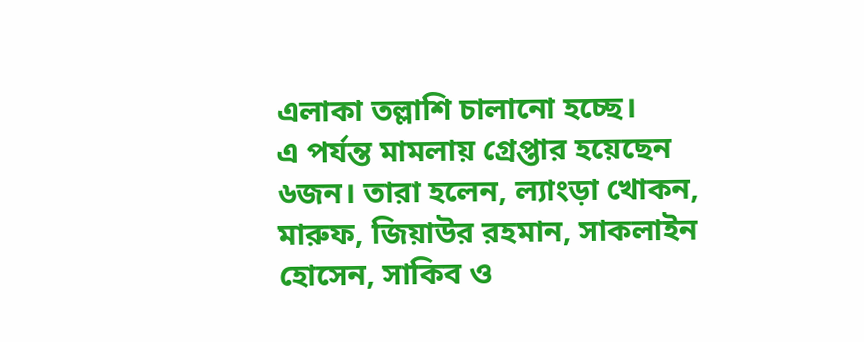এলাকা তল্লাশি চালানো হচ্ছে।
এ পর্যন্ত মামলায় গ্রেপ্তার হয়েছেন ৬জন। তারা হলেন, ল্যাংড়া খোকন, মারুফ, জিয়াউর রহমান, সাকলাইন হোসেন, সাকিব ও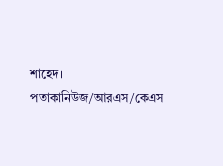শাহেদ।
পতাকানিউজ/আরএস/কেএস